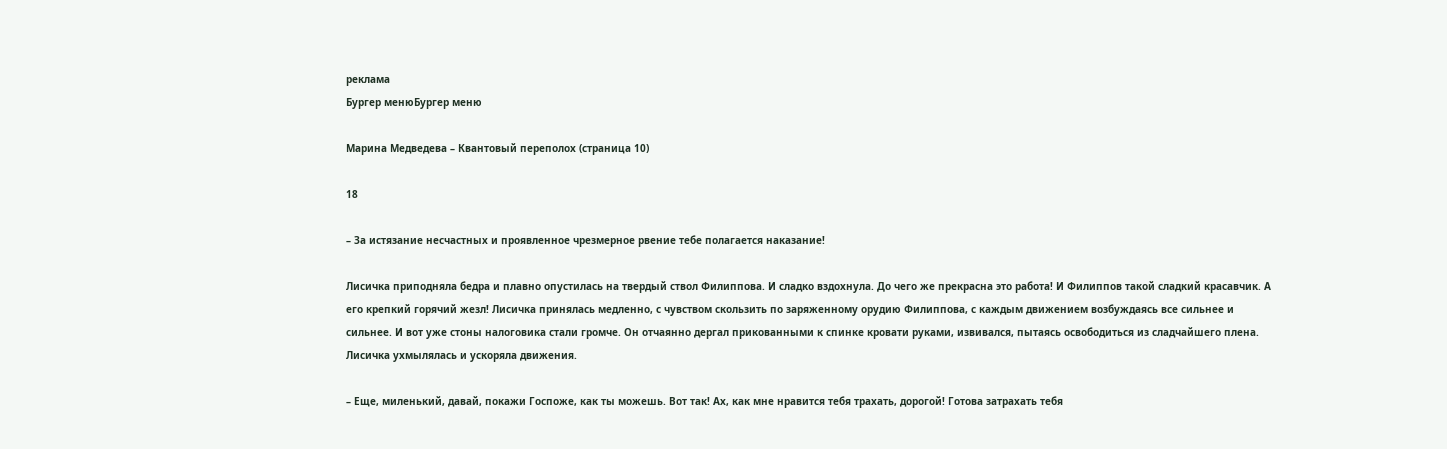реклама
Бургер менюБургер меню

Марина Медведева – Квантовый переполох (страница 10)

18

– За истязание несчастных и проявленное чрезмерное рвение тебе полагается наказание!

Лисичка приподняла бедра и плавно опустилась на твердый ствол Филиппова. И сладко вздохнула. До чего же прекрасна это работа! И Филиппов такой сладкий красавчик. А его крепкий горячий жезл! Лисичка принялась медленно, с чувством скользить по заряженному орудию Филиппова, с каждым движением возбуждаясь все сильнее и сильнее. И вот уже стоны налоговика стали громче. Он отчаянно дергал прикованными к спинке кровати руками, извивался, пытаясь освободиться из сладчайшего плена. Лисичка ухмылялась и ускоряла движения.

– Еще, миленький, давай, покажи Госпоже, как ты можешь. Вот так! Ах, как мне нравится тебя трахать, дорогой! Готова затрахать тебя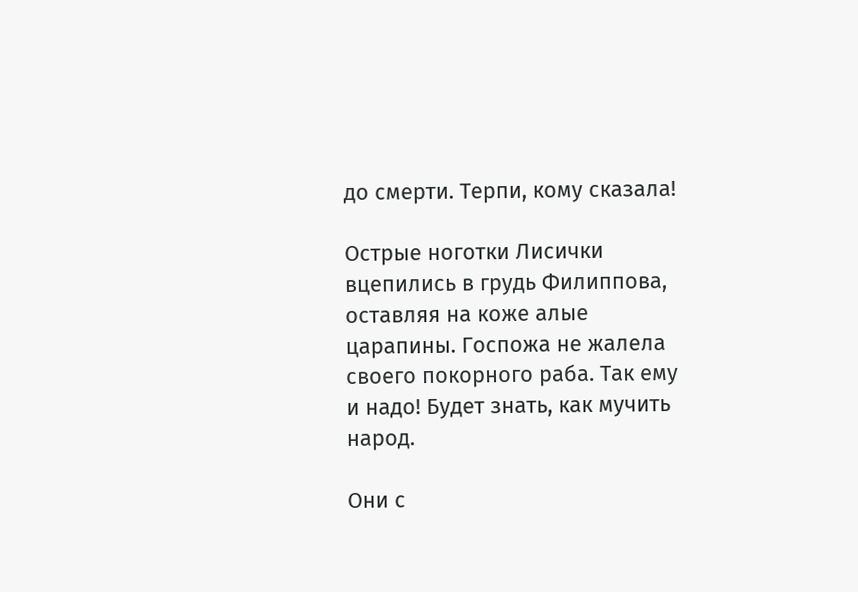до смерти. Терпи, кому сказала!

Острые ноготки Лисички вцепились в грудь Филиппова, оставляя на коже алые царапины. Госпожа не жалела своего покорного раба. Так ему и надо! Будет знать, как мучить народ.

Они с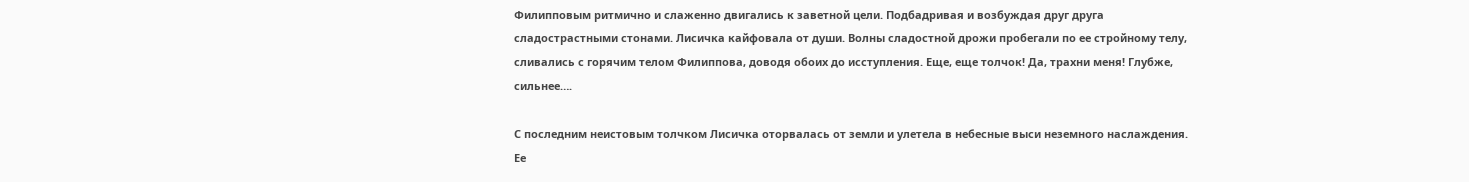Филипповым ритмично и слаженно двигались к заветной цели. Подбадривая и возбуждая друг друга сладострастными стонами. Лисичка кайфовала от души. Волны сладостной дрожи пробегали по ее стройному телу, сливались с горячим телом Филиппова, доводя обоих до исступления. Еще, еще толчок! Да, трахни меня! Глубже, сильнее….

С последним неистовым толчком Лисичка оторвалась от земли и улетела в небесные выси неземного наслаждения. Ее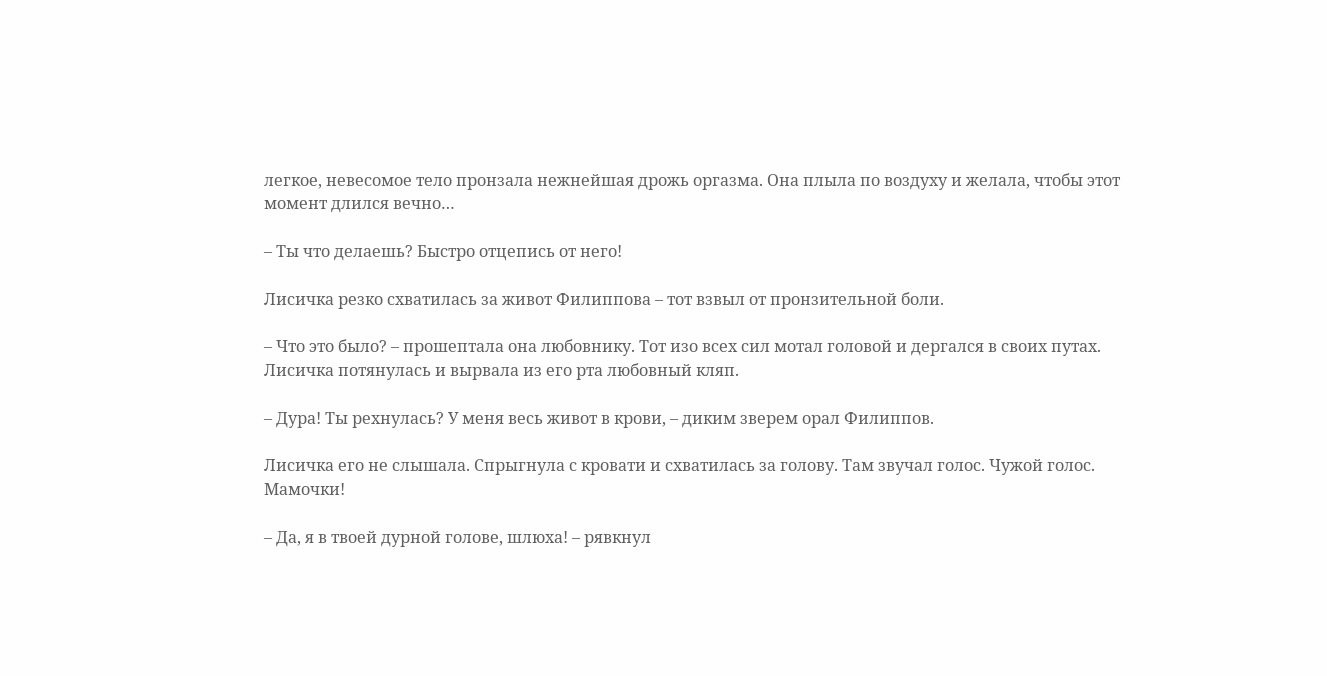легкое, невесомое тело пронзала нежнейшая дрожь оргазма. Она плыла по воздуху и желала, чтобы этот момент длился вечно…

– Ты что делаешь? Быстро отцепись от него!

Лисичка резко схватилась за живот Филиппова – тот взвыл от пронзительной боли.

– Что это было? – прошептала она любовнику. Тот изо всех сил мотал головой и дергался в своих путах. Лисичка потянулась и вырвала из его рта любовный кляп.

– Дура! Ты рехнулась? У меня весь живот в крови, – диким зверем орал Филиппов.

Лисичка его не слышала. Спрыгнула с кровати и схватилась за голову. Там звучал голос. Чужой голос. Мамочки!

– Да, я в твоей дурной голове, шлюха! – рявкнул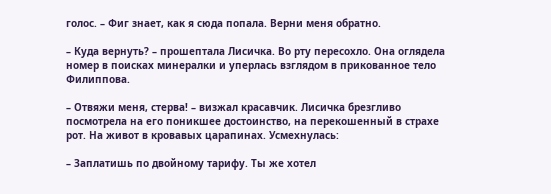голос. – Фиг знает, как я сюда попала. Верни меня обратно.

– Куда вернуть? – прошептала Лисичка. Во рту пересохло. Она оглядела номер в поисках минералки и уперлась взглядом в прикованное тело Филиппова.

– Отвяжи меня, стерва! – визжал красавчик. Лисичка брезгливо посмотрела на его поникшее достоинство, на перекошенный в страхе рот. На живот в кровавых царапинах. Усмехнулась:

– Заплатишь по двойному тарифу. Ты же хотел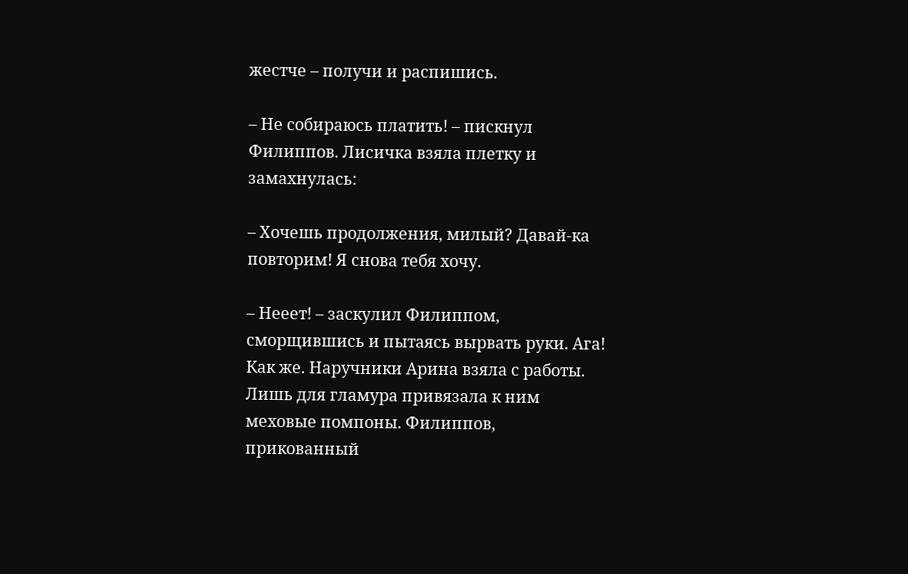жестче – получи и распишись.

– Не собираюсь платить! – пискнул Филиппов. Лисичка взяла плетку и замахнулась:

– Хочешь продолжения, милый? Давай-ка повторим! Я снова тебя хочу.

– Нееет! – заскулил Филиппом, сморщившись и пытаясь вырвать руки. Ага! Как же. Наручники Арина взяла с работы. Лишь для гламура привязала к ним меховые помпоны. Филиппов, прикованный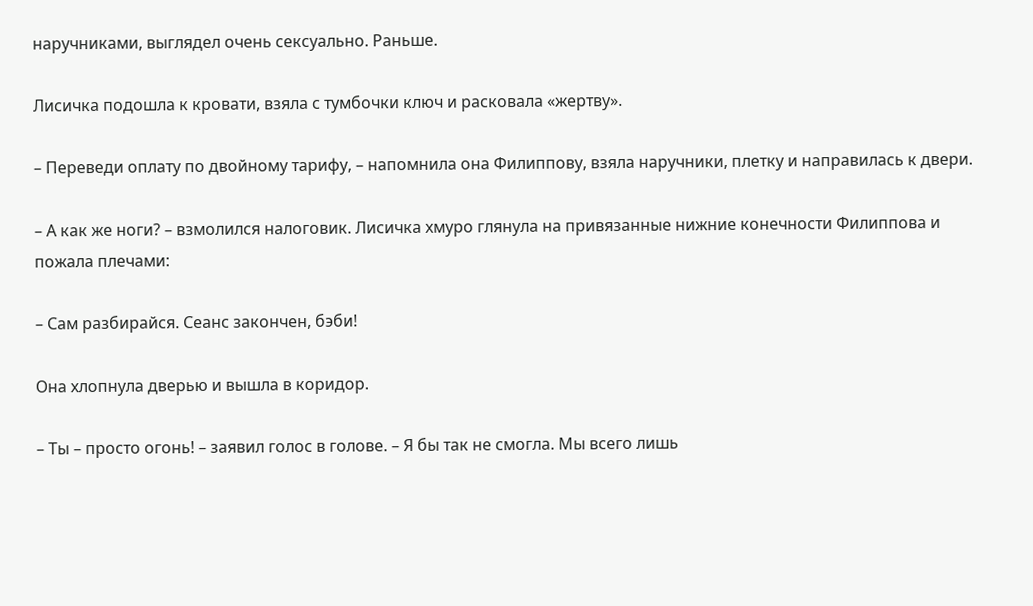наручниками, выглядел очень сексуально. Раньше.

Лисичка подошла к кровати, взяла с тумбочки ключ и расковала «жертву».

– Переведи оплату по двойному тарифу, – напомнила она Филиппову, взяла наручники, плетку и направилась к двери.

– А как же ноги? – взмолился налоговик. Лисичка хмуро глянула на привязанные нижние конечности Филиппова и пожала плечами:

– Сам разбирайся. Сеанс закончен, бэби!

Она хлопнула дверью и вышла в коридор.

– Ты – просто огонь! – заявил голос в голове. – Я бы так не смогла. Мы всего лишь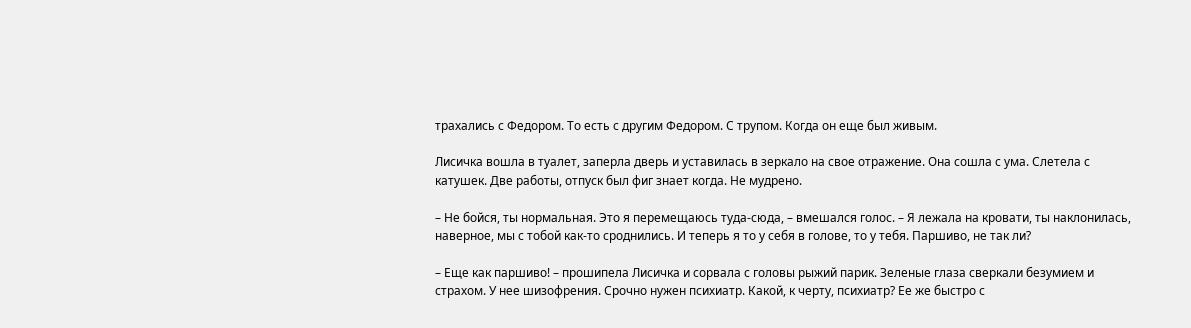трахались с Федором. То есть с другим Федором. С трупом. Когда он еще был живым.

Лисичка вошла в туалет, заперла дверь и уставилась в зеркало на свое отражение. Она сошла с ума. Слетела с катушек. Две работы, отпуск был фиг знает когда. Не мудрено.

– Не бойся, ты нормальная. Это я перемещаюсь туда-сюда, – вмешался голос. – Я лежала на кровати, ты наклонилась, наверное, мы с тобой как-то сроднились. И теперь я то у себя в голове, то у тебя. Паршиво, не так ли?

– Еще как паршиво! – прошипела Лисичка и сорвала с головы рыжий парик. Зеленые глаза сверкали безумием и страхом. У нее шизофрения. Срочно нужен психиатр. Какой, к черту, психиатр? Ее же быстро с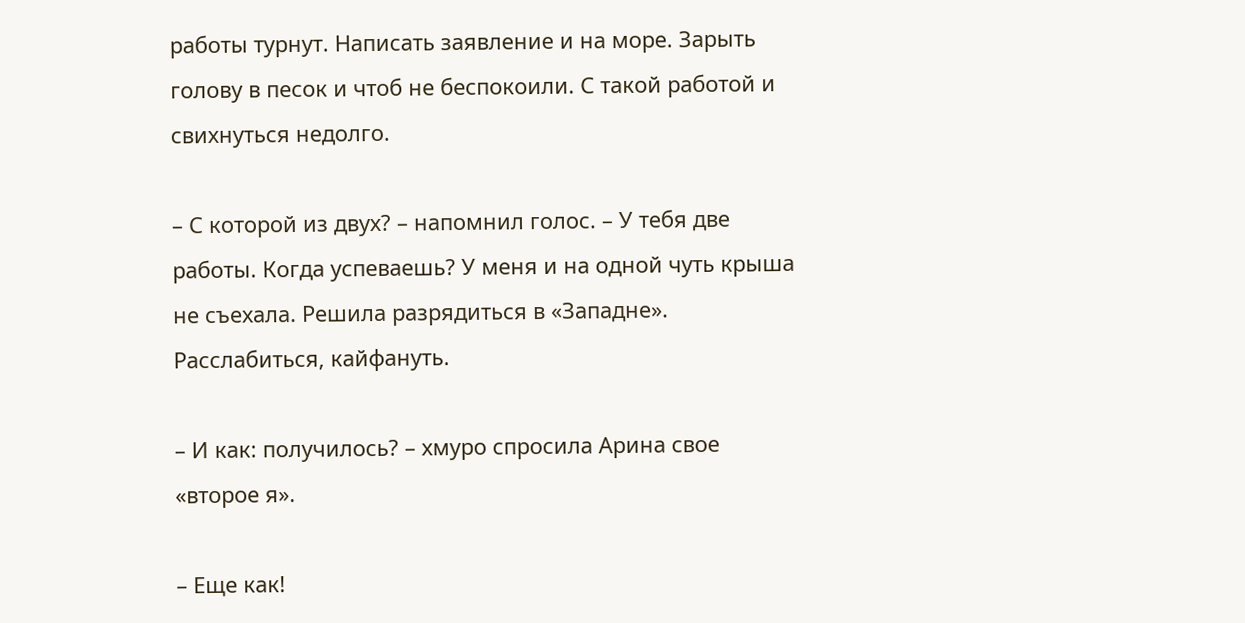работы турнут. Написать заявление и на море. Зарыть голову в песок и чтоб не беспокоили. С такой работой и свихнуться недолго.

– С которой из двух? – напомнил голос. – У тебя две работы. Когда успеваешь? У меня и на одной чуть крыша не съехала. Решила разрядиться в «Западне». Расслабиться, кайфануть.

– И как: получилось? – хмуро спросила Арина свое «второе я».

– Еще как!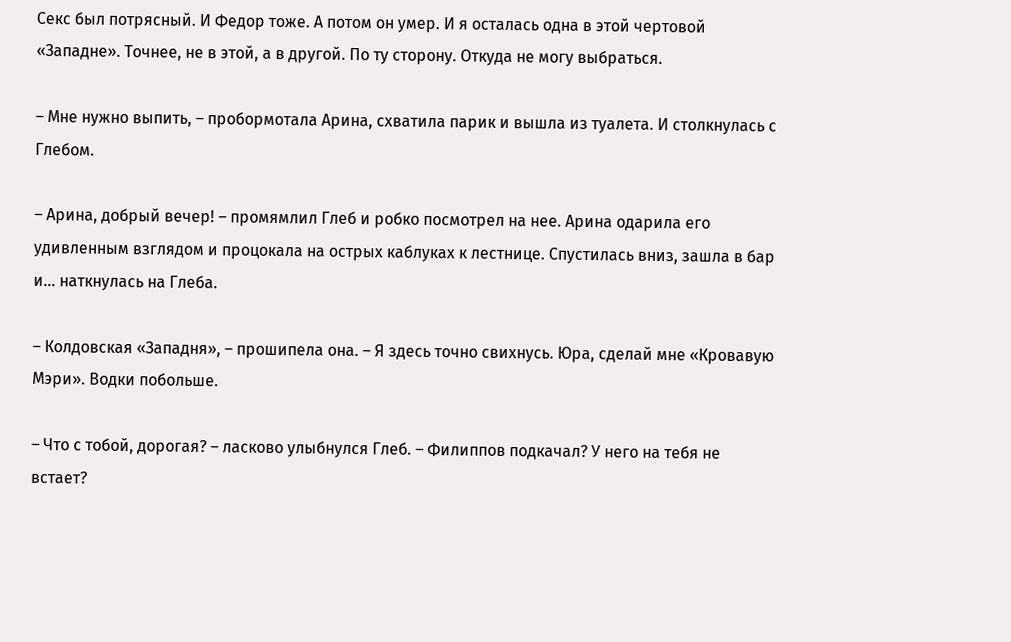Секс был потрясный. И Федор тоже. А потом он умер. И я осталась одна в этой чертовой «Западне». Точнее, не в этой, а в другой. По ту сторону. Откуда не могу выбраться.

– Мне нужно выпить, – пробормотала Арина, схватила парик и вышла из туалета. И столкнулась с Глебом.

– Арина, добрый вечер! – промямлил Глеб и робко посмотрел на нее. Арина одарила его удивленным взглядом и процокала на острых каблуках к лестнице. Спустилась вниз, зашла в бар и… наткнулась на Глеба.

– Колдовская «Западня», – прошипела она. – Я здесь точно свихнусь. Юра, сделай мне «Кровавую Мэри». Водки побольше.

– Что с тобой, дорогая? – ласково улыбнулся Глеб. – Филиппов подкачал? У него на тебя не встает?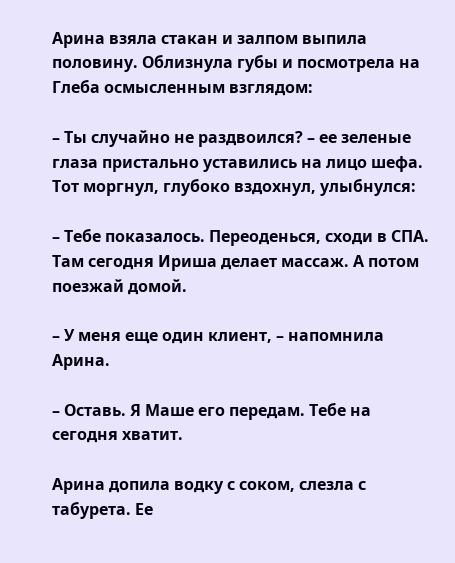Арина взяла стакан и залпом выпила половину. Облизнула губы и посмотрела на Глеба осмысленным взглядом:

– Ты случайно не раздвоился? – ее зеленые глаза пристально уставились на лицо шефа. Тот моргнул, глубоко вздохнул, улыбнулся:

– Тебе показалось. Переоденься, сходи в СПА. Там сегодня Ириша делает массаж. А потом поезжай домой.

– У меня еще один клиент, – напомнила Арина.

– Оставь. Я Маше его передам. Тебе на сегодня хватит.

Арина допила водку с соком, слезла с табурета. Ее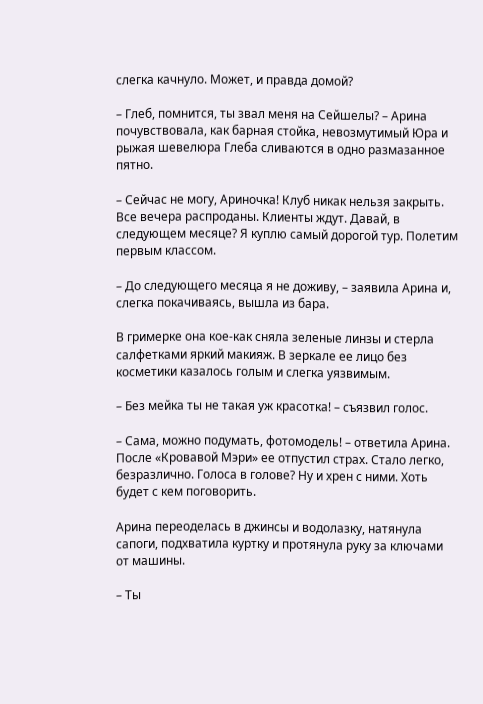слегка качнуло. Может, и правда домой?

– Глеб, помнится, ты звал меня на Сейшелы? – Арина почувствовала, как барная стойка, невозмутимый Юра и рыжая шевелюра Глеба сливаются в одно размазанное пятно.

– Сейчас не могу, Ариночка! Клуб никак нельзя закрыть. Все вечера распроданы. Клиенты ждут. Давай, в следующем месяце? Я куплю самый дорогой тур. Полетим первым классом.

– До следующего месяца я не доживу, – заявила Арина и, слегка покачиваясь, вышла из бара.

В гримерке она кое-как сняла зеленые линзы и стерла салфетками яркий макияж. В зеркале ее лицо без косметики казалось голым и слегка уязвимым.

– Без мейка ты не такая уж красотка! – съязвил голос.

– Сама, можно подумать, фотомодель! – ответила Арина. После «Кровавой Мэри» ее отпустил страх. Стало легко, безразлично. Голоса в голове? Ну и хрен с ними. Хоть будет с кем поговорить.

Арина переоделась в джинсы и водолазку, натянула сапоги, подхватила куртку и протянула руку за ключами от машины.

– Ты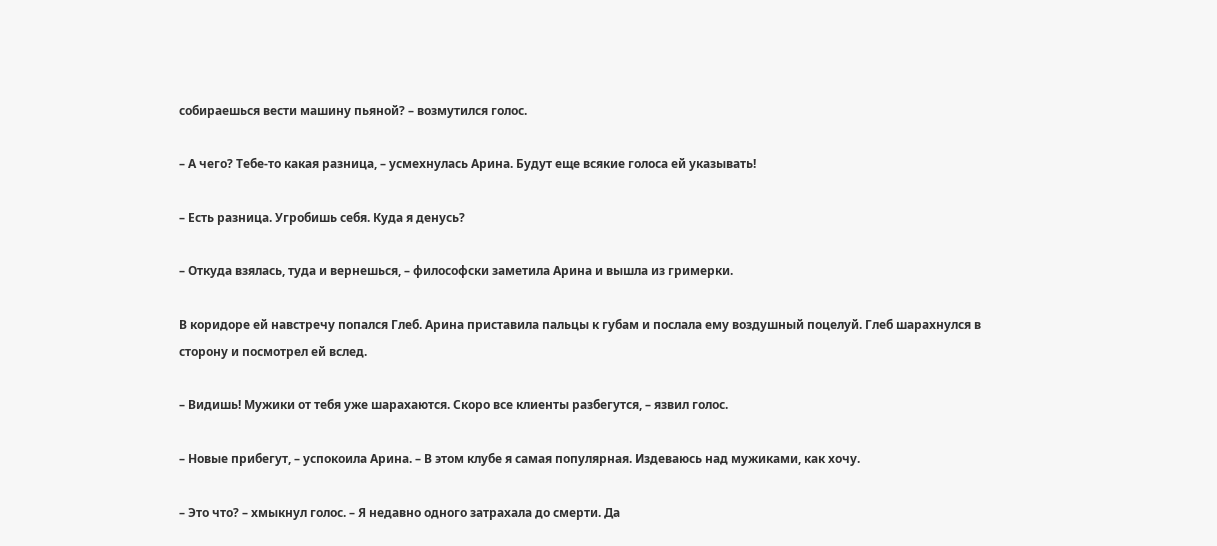собираешься вести машину пьяной? – возмутился голос.

– А чего? Тебе-то какая разница, – усмехнулась Арина. Будут еще всякие голоса ей указывать!

– Есть разница. Угробишь себя. Куда я денусь?

– Откуда взялась, туда и вернешься, – философски заметила Арина и вышла из гримерки.

В коридоре ей навстречу попался Глеб. Арина приставила пальцы к губам и послала ему воздушный поцелуй. Глеб шарахнулся в сторону и посмотрел ей вслед.

– Видишь! Мужики от тебя уже шарахаются. Скоро все клиенты разбегутся, – язвил голос.

– Новые прибегут, – успокоила Арина. – В этом клубе я самая популярная. Издеваюсь над мужиками, как хочу.

– Это что? – хмыкнул голос. – Я недавно одного затрахала до смерти. Да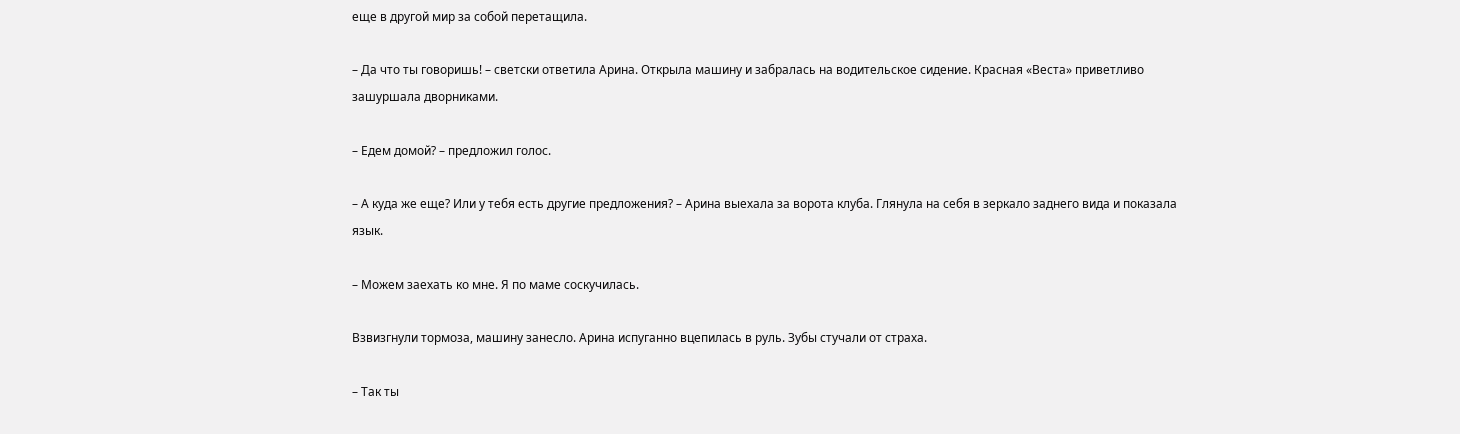еще в другой мир за собой перетащила.

– Да что ты говоришь! – светски ответила Арина. Открыла машину и забралась на водительское сидение. Красная «Веста» приветливо зашуршала дворниками.

– Едем домой? – предложил голос.

– А куда же еще? Или у тебя есть другие предложения? – Арина выехала за ворота клуба. Глянула на себя в зеркало заднего вида и показала язык.

– Можем заехать ко мне. Я по маме соскучилась.

Взвизгнули тормоза, машину занесло. Арина испуганно вцепилась в руль. Зубы стучали от страха.

– Так ты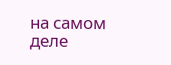на самом деле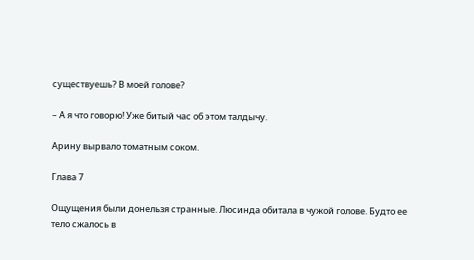существуешь? В моей голове?

– А я что говорю! Уже битый час об этом талдычу.

Арину вырвало томатным соком.

Глава 7

Ощущения были донельзя странные. Люсинда обитала в чужой голове. Будто ее тело сжалось в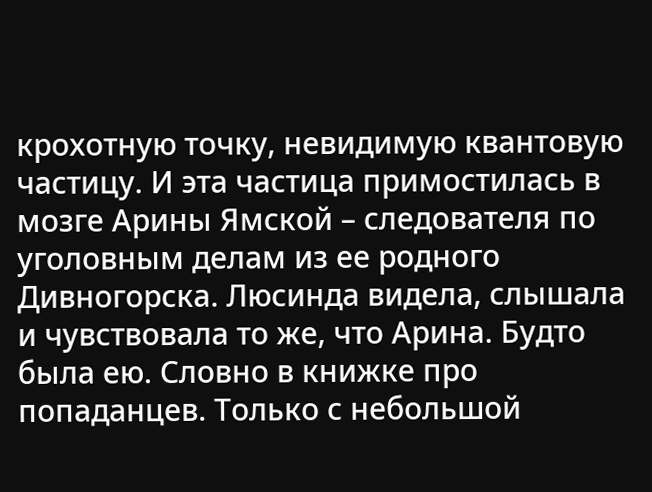крохотную точку, невидимую квантовую частицу. И эта частица примостилась в мозге Арины Ямской – следователя по уголовным делам из ее родного Дивногорска. Люсинда видела, слышала и чувствовала то же, что Арина. Будто была ею. Словно в книжке про попаданцев. Только с небольшой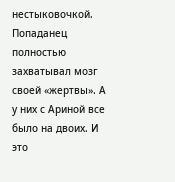нестыковочкой. Попаданец полностью захватывал мозг своей «жертвы». А у них с Ариной все было на двоих. И это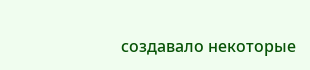создавало некоторые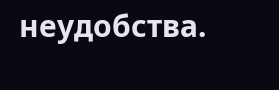неудобства.